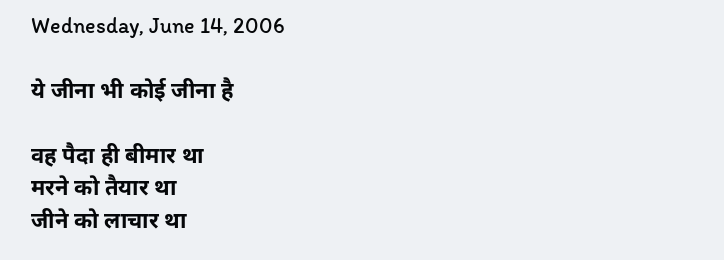Wednesday, June 14, 2006

ये जीना भी कोई जीना है

वह पैदा ही बीमार था
मरने को तैयार था
जीने को लाचार था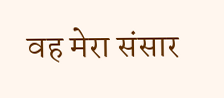वह मेरा संसार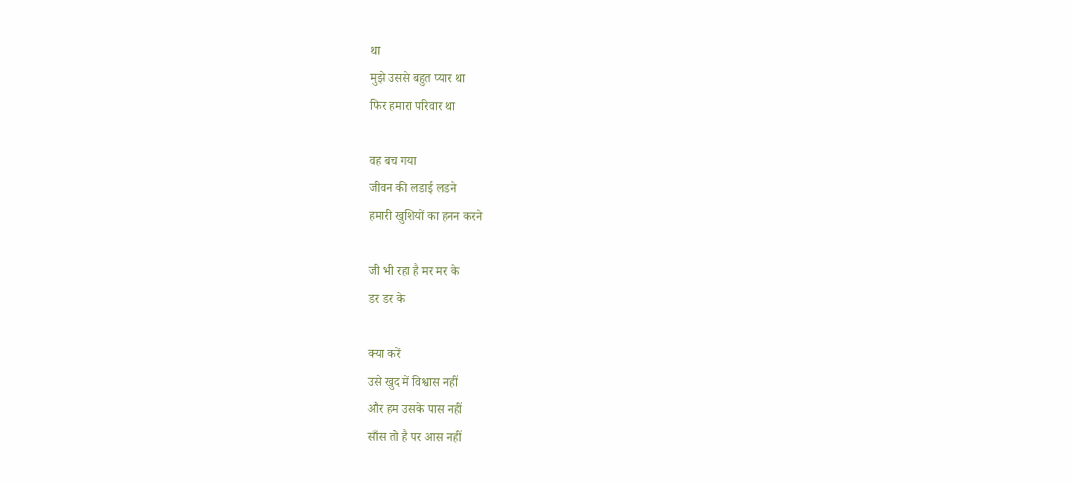था
मुझे उससे बहुत प्यार था
फिर हमारा परिवार था

वह बच गया
जीवन की लडाई लडने
हमारी खुशियों का हनन करने

जी भी रहा है मर मर के
डर डर के

क्या करें
उसे खुद में विश्वास नहीं
और हम उसके पास नहीं
साँस तो है पर आस नहीं